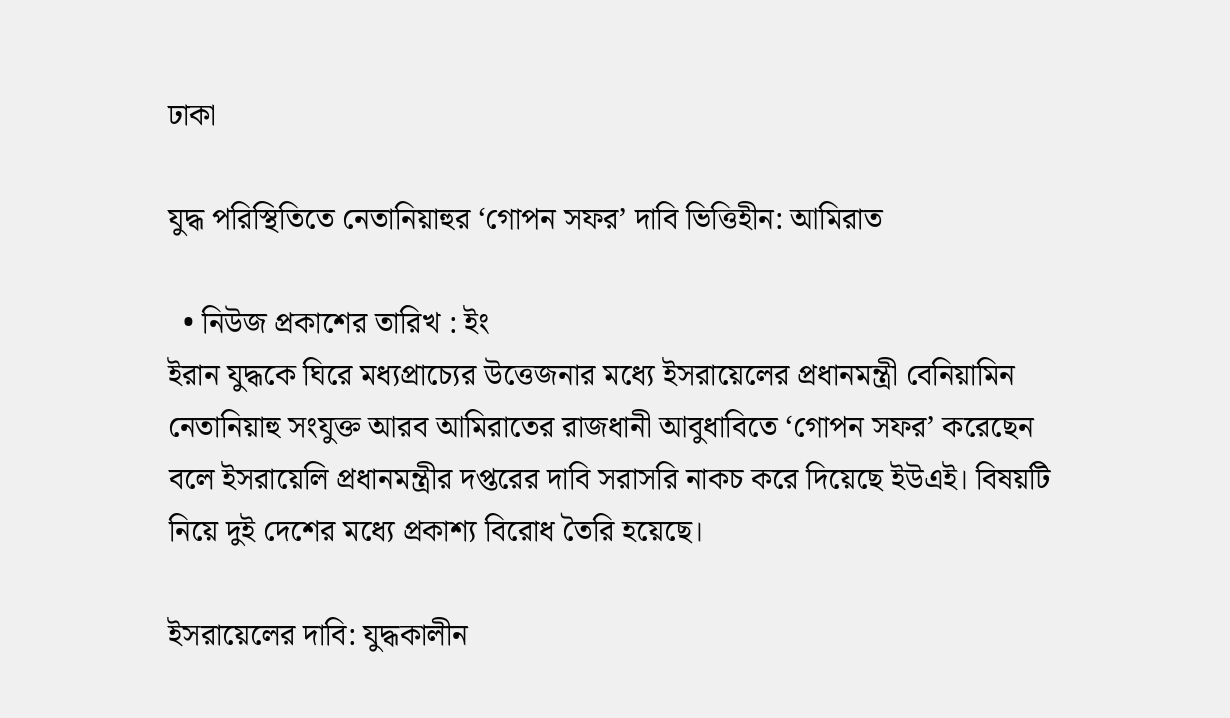ঢাকা

যুদ্ধ পরিস্থিতিতে নেতানিয়াহুর ‘গোপন সফর’ দাবি ভিত্তিহীন: আমিরাত

  • নিউজ প্রকাশের তারিখ : ইং
ইরান যুদ্ধকে ঘিরে মধ্যপ্রাচ্যের উত্তেজনার মধ্যে ইসরায়েলের প্রধানমন্ত্রী বেনিয়ামিন নেতানিয়াহু সংযুক্ত আরব আমিরাতের রাজধানী আবুধাবিতে ‘গোপন সফর’ করেছেন বলে ইসরায়েলি প্রধানমন্ত্রীর দপ্তরের দাবি সরাসরি নাকচ করে দিয়েছে ইউএই। বিষয়টি নিয়ে দুই দেশের মধ্যে প্রকাশ্য বিরোধ তৈরি হয়েছে।

ইসরায়েলের দাবি: যুদ্ধকালীন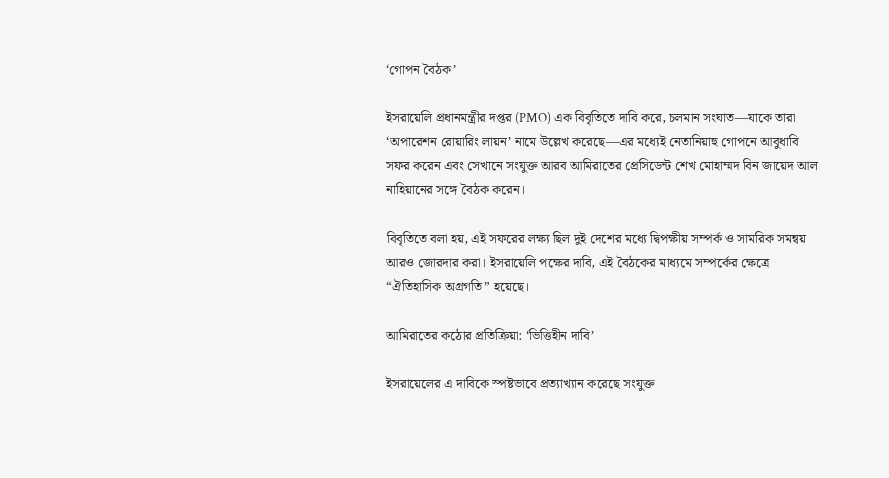‘গোপন বৈঠক’

ইসরায়েলি প্রধানমন্ত্রীর দপ্তর (PMO) এক বিবৃতিতে দাবি করে, চলমান সংঘাত—যাকে তারা ‘অপারেশন রোয়ারিং লায়ন’ নামে উল্লেখ করেছে—এর মধ্যেই নেতানিয়াহু গোপনে আবুধাবি সফর করেন এবং সেখানে সংযুক্ত আরব আমিরাতের প্রেসিডেন্ট শেখ মোহাম্মদ বিন জায়েদ আল নাহিয়ানের সঙ্গে বৈঠক করেন।

বিবৃতিতে বলা হয়, এই সফরের লক্ষ্য ছিল দুই দেশের মধ্যে দ্বিপক্ষীয় সম্পর্ক ও সামরিক সমন্বয় আরও জোরদার করা। ইসরায়েলি পক্ষের দাবি, এই বৈঠকের মাধ্যমে সম্পর্কের ক্ষেত্রে “ঐতিহাসিক অগ্রগতি” হয়েছে।

আমিরাতের কঠোর প্রতিক্রিয়া: ‘ভিত্তিহীন দাবি’

ইসরায়েলের এ দাবিকে স্পষ্টভাবে প্রত্যাখ্যান করেছে সংযুক্ত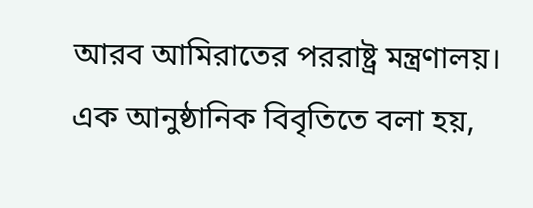আরব আমিরাতের পররাষ্ট্র মন্ত্রণালয়। এক আনুষ্ঠানিক বিবৃতিতে বলা হয়,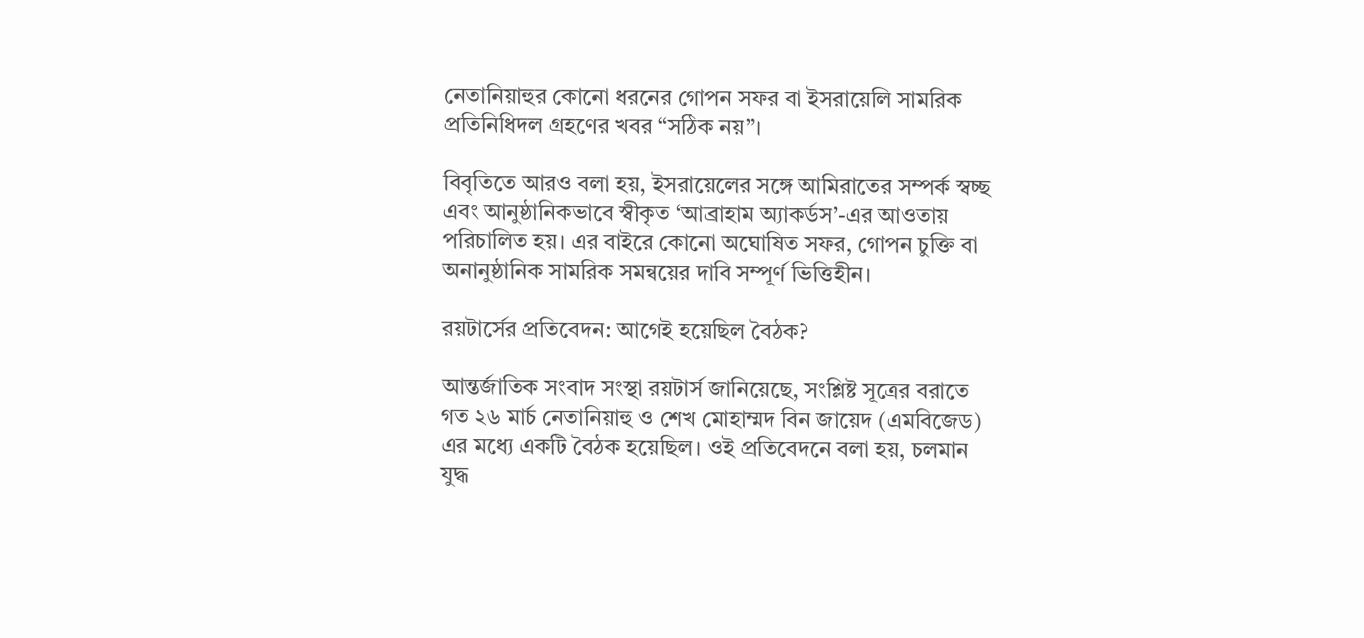নেতানিয়াহুর কোনো ধরনের গোপন সফর বা ইসরায়েলি সামরিক প্রতিনিধিদল গ্রহণের খবর “সঠিক নয়”।

বিবৃতিতে আরও বলা হয়, ইসরায়েলের সঙ্গে আমিরাতের সম্পর্ক স্বচ্ছ এবং আনুষ্ঠানিকভাবে স্বীকৃত ‘আব্রাহাম অ্যাকর্ডস’-এর আওতায় পরিচালিত হয়। এর বাইরে কোনো অঘোষিত সফর, গোপন চুক্তি বা অনানুষ্ঠানিক সামরিক সমন্বয়ের দাবি সম্পূর্ণ ভিত্তিহীন।

রয়টার্সের প্রতিবেদন: আগেই হয়েছিল বৈঠক?

আন্তর্জাতিক সংবাদ সংস্থা রয়টার্স জানিয়েছে, সংশ্লিষ্ট সূত্রের বরাতে গত ২৬ মার্চ নেতানিয়াহু ও শেখ মোহাম্মদ বিন জায়েদ (এমবিজেড) এর মধ্যে একটি বৈঠক হয়েছিল। ওই প্রতিবেদনে বলা হয়, চলমান যুদ্ধ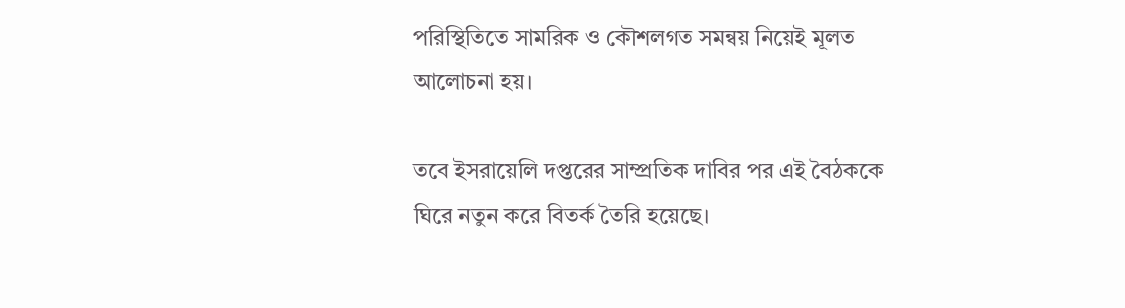পরিস্থিতিতে সামরিক ও কৌশলগত সমন্বয় নিয়েই মূলত আলোচনা হয়।

তবে ইসরায়েলি দপ্তরের সাম্প্রতিক দাবির পর এই বৈঠককে ঘিরে নতুন করে বিতর্ক তৈরি হয়েছে।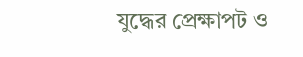যুদ্ধের প্রেক্ষাপট ও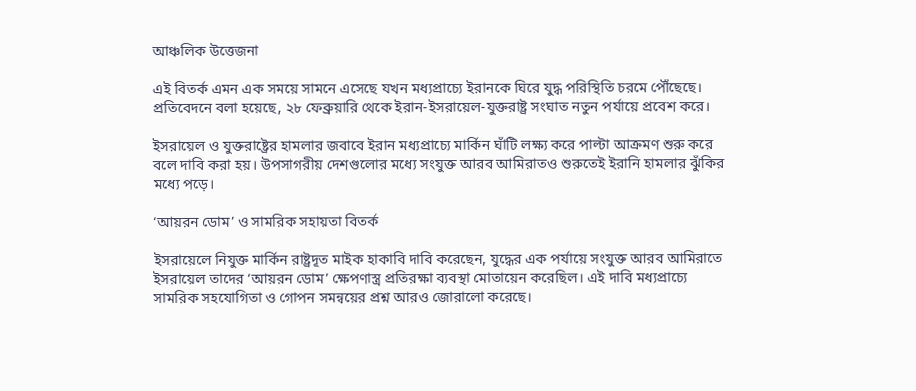আঞ্চলিক উত্তেজনা

এই বিতর্ক এমন এক সময়ে সামনে এসেছে যখন মধ্যপ্রাচ্যে ইরানকে ঘিরে যুদ্ধ পরিস্থিতি চরমে পৌঁছেছে। প্রতিবেদনে বলা হয়েছে, ২৮ ফেব্রুয়ারি থেকে ইরান-ইসরায়েল-যুক্তরাষ্ট্র সংঘাত নতুন পর্যায়ে প্রবেশ করে।

ইসরায়েল ও যুক্তরাষ্ট্রের হামলার জবাবে ইরান মধ্যপ্রাচ্যে মার্কিন ঘাঁটি লক্ষ্য করে পাল্টা আক্রমণ শুরু করে বলে দাবি করা হয়। উপসাগরীয় দেশগুলোর মধ্যে সংযুক্ত আরব আমিরাতও শুরুতেই ইরানি হামলার ঝুঁকির মধ্যে পড়ে।

‘আয়রন ডোম’ ও সামরিক সহায়তা বিতর্ক

ইসরায়েলে নিযুক্ত মার্কিন রাষ্ট্রদূত মাইক হাকাবি দাবি করেছেন, যুদ্ধের এক পর্যায়ে সংযুক্ত আরব আমিরাতে ইসরায়েল তাদের ‘আয়রন ডোম’ ক্ষেপণাস্ত্র প্রতিরক্ষা ব্যবস্থা মোতায়েন করেছিল। এই দাবি মধ্যপ্রাচ্যে সামরিক সহযোগিতা ও গোপন সমন্বয়ের প্রশ্ন আরও জোরালো করেছে।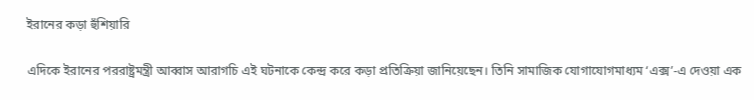ইরানের কড়া হুঁশিয়ারি

এদিকে ইরানের পররাষ্ট্রমন্ত্রী আব্বাস আরাগচি এই ঘটনাকে কেন্দ্র করে কড়া প্রতিক্রিয়া জানিয়েছেন। তিনি সামাজিক যোগাযোগমাধ্যম ‘এক্স’-এ দেওয়া এক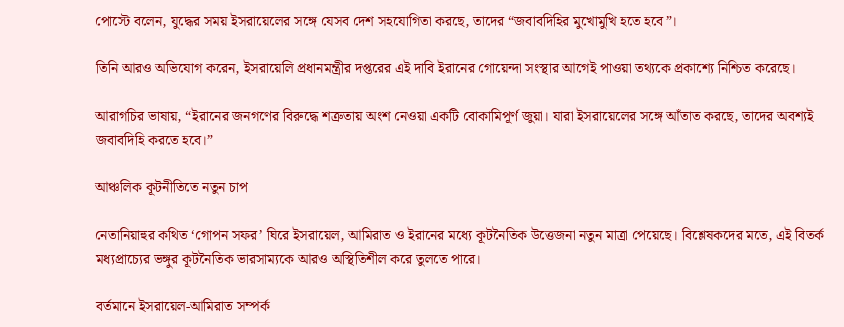পোস্টে বলেন, যুদ্ধের সময় ইসরায়েলের সঙ্গে যেসব দেশ সহযোগিতা করছে, তাদের “জবাবদিহির মুখোমুখি হতে হবে”।

তিনি আরও অভিযোগ করেন, ইসরায়েলি প্রধানমন্ত্রীর দপ্তরের এই দাবি ইরানের গোয়েন্দা সংস্থার আগেই পাওয়া তথ্যকে প্রকাশ্যে নিশ্চিত করেছে।

আরাগচির ভাষায়, “ইরানের জনগণের বিরুদ্ধে শত্রুতায় অংশ নেওয়া একটি বোকামিপূর্ণ জুয়া। যারা ইসরায়েলের সঙ্গে আঁতাত করছে, তাদের অবশ্যই জবাবদিহি করতে হবে।”

আঞ্চলিক কূটনীতিতে নতুন চাপ

নেতানিয়াহুর কথিত ‘গোপন সফর’ ঘিরে ইসরায়েল, আমিরাত ও ইরানের মধ্যে কূটনৈতিক উত্তেজনা নতুন মাত্রা পেয়েছে। বিশ্লেষকদের মতে, এই বিতর্ক মধ্যপ্রাচ্যের ভঙ্গুর কূটনৈতিক ভারসাম্যকে আরও অস্থিতিশীল করে তুলতে পারে।

বর্তমানে ইসরায়েল-আমিরাত সম্পর্ক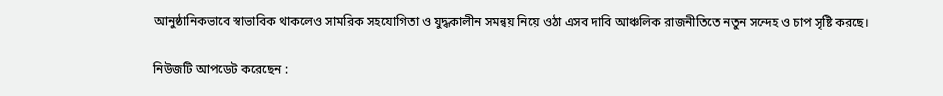আনুষ্ঠানিকভাবে স্বাভাবিক থাকলেও সামরিক সহযোগিতা ও যুদ্ধকালীন সমন্বয় নিয়ে ওঠা এসব দাবি আঞ্চলিক রাজনীতিতে নতুন সন্দেহ ও চাপ সৃষ্টি করছে।

নিউজটি আপডেট করেছেন :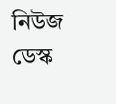নিউজ ডেস্ক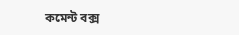কমেন্ট বক্স